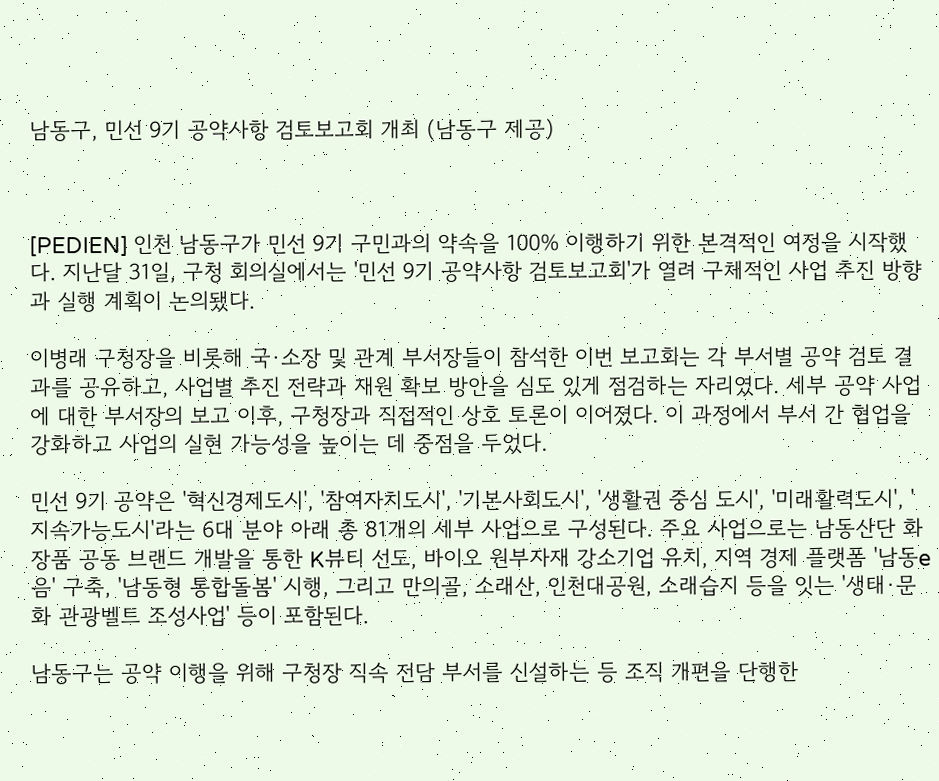남동구, 민선 9기 공약사항 검토보고회 개최 (남동구 제공)



[PEDIEN] 인천 남동구가 민선 9기 구민과의 약속을 100% 이행하기 위한 본격적인 여정을 시작했다. 지난달 31일, 구청 회의실에서는 '민선 9기 공약사항 검토보고회'가 열려 구체적인 사업 추진 방향과 실행 계획이 논의됐다.

이병래 구청장을 비롯해 국·소장 및 관계 부서장들이 참석한 이번 보고회는 각 부서별 공약 검토 결과를 공유하고, 사업별 추진 전략과 재원 확보 방안을 심도 있게 점검하는 자리였다. 세부 공약 사업에 대한 부서장의 보고 이후, 구청장과 직접적인 상호 토론이 이어졌다. 이 과정에서 부서 간 협업을 강화하고 사업의 실현 가능성을 높이는 데 중점을 두었다.

민선 9기 공약은 '혁신경제도시', '참여자치도시', '기본사회도시', '생활권 중심 도시', '미래활력도시', '지속가능도시'라는 6대 분야 아래 총 81개의 세부 사업으로 구성된다. 주요 사업으로는 남동산단 화장품 공동 브랜드 개발을 통한 K뷰티 선도, 바이오 원부자재 강소기업 유치, 지역 경제 플랫폼 '남동e음' 구축, '남동형 통합돌봄' 시행, 그리고 만의골, 소래산, 인천대공원, 소래습지 등을 잇는 '생태·문화 관광벨트 조성사업' 등이 포함된다.

남동구는 공약 이행을 위해 구청장 직속 전담 부서를 신설하는 등 조직 개편을 단행한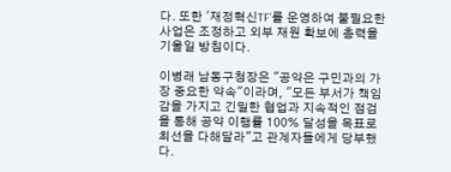다. 또한 '재정혁신TF'를 운영하여 불필요한 사업은 조정하고 외부 재원 확보에 총력을 기울일 방침이다.

이병래 남동구청장은 "공약은 구민과의 가장 중요한 약속"이라며, "모든 부서가 책임감을 가지고 긴밀한 협업과 지속적인 점검을 통해 공약 이행률 100% 달성을 목표로 최선을 다해달라"고 관계자들에게 당부했다.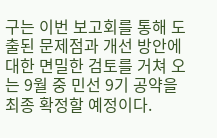구는 이번 보고회를 통해 도출된 문제점과 개선 방안에 대한 면밀한 검토를 거쳐 오는 9월 중 민선 9기 공약을 최종 확정할 예정이다.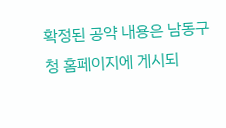확정된 공약 내용은 남동구청 홈페이지에 게시되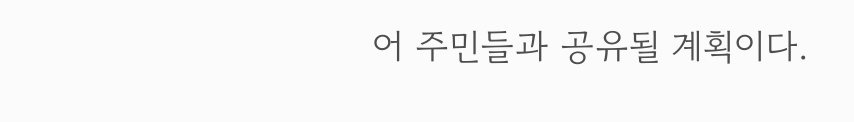어 주민들과 공유될 계획이다.